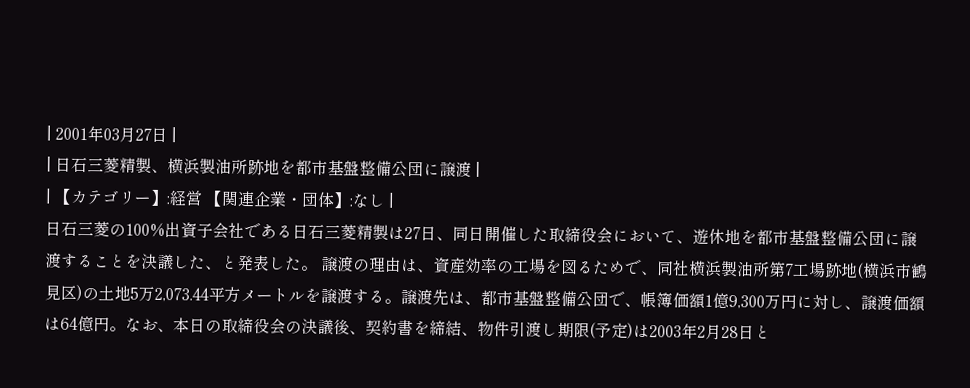| 2001年03月27日 |
| 日石三菱精製、横浜製油所跡地を都市基盤整備公団に譲渡 |
| 【カテゴリー】:経営 【関連企業・団体】:なし |
日石三菱の100%出資子会社である日石三菱精製は27日、同日開催した取締役会において、遊休地を都市基盤整備公団に譲渡することを決議した、と発表した。 譲渡の理由は、資産効率の工場を図るためで、同社横浜製油所第7工場跡地(横浜市鶴見区)の土地5万2,073.44平方メートルを譲渡する。譲渡先は、都市基盤整備公団で、帳簿価額1億9,300万円に対し、譲渡価額は64億円。なお、本日の取締役会の決議後、契約書を締結、物件引渡し期限(予定)は2003年2月28日と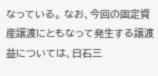なっている。 なお、今回の固定資産譲渡にともなって発生する譲渡益については、日石三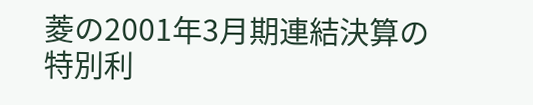菱の2001年3月期連結決算の特別利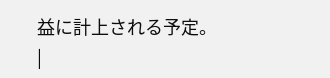益に計上される予定。 |